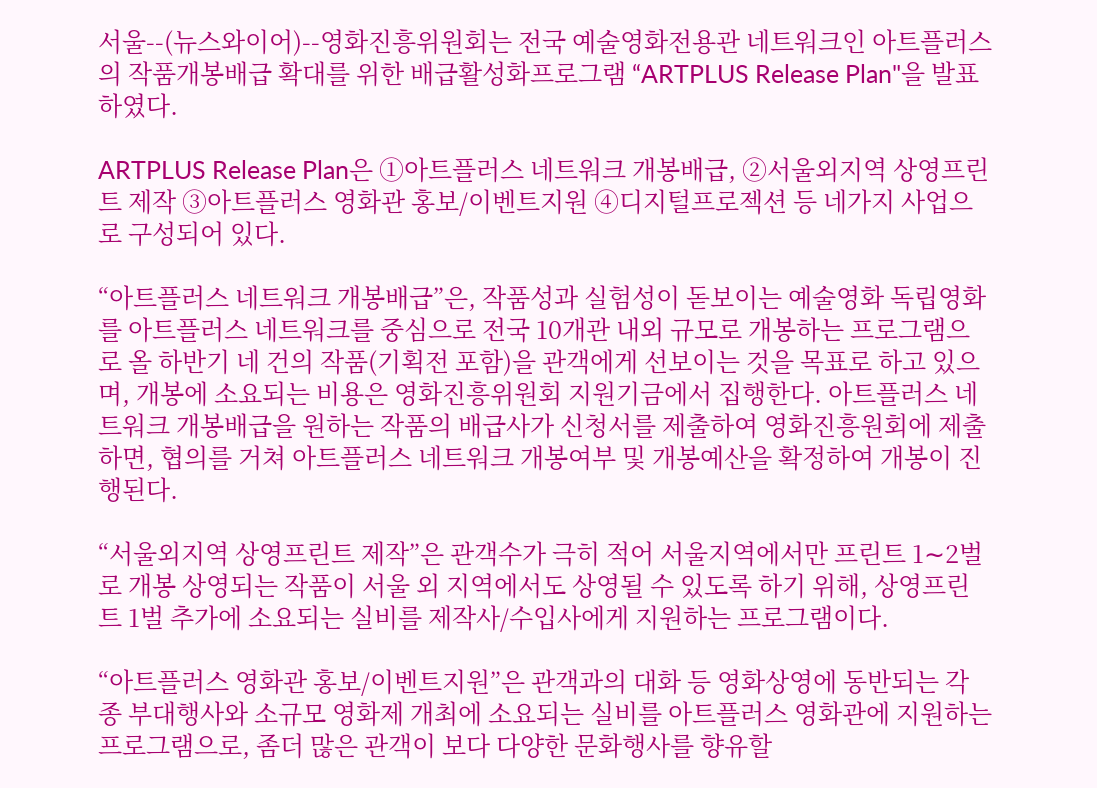서울--(뉴스와이어)--영화진흥위원회는 전국 예술영화전용관 네트워크인 아트플러스의 작품개봉배급 확대를 위한 배급활성화프로그램 “ARTPLUS Release Plan"을 발표하였다.

ARTPLUS Release Plan은 ①아트플러스 네트워크 개봉배급, ②서울외지역 상영프린트 제작 ③아트플러스 영화관 홍보/이벤트지원 ④디지털프로젝션 등 네가지 사업으로 구성되어 있다.

“아트플러스 네트워크 개봉배급”은, 작품성과 실험성이 돋보이는 예술영화 독립영화를 아트플러스 네트워크를 중심으로 전국 10개관 내외 규모로 개봉하는 프로그램으로 올 하반기 네 건의 작품(기획전 포함)을 관객에게 선보이는 것을 목표로 하고 있으며, 개봉에 소요되는 비용은 영화진흥위원회 지원기금에서 집행한다. 아트플러스 네트워크 개봉배급을 원하는 작품의 배급사가 신청서를 제출하여 영화진흥원회에 제출하면, 협의를 거쳐 아트플러스 네트워크 개봉여부 및 개봉예산을 확정하여 개봉이 진행된다.

“서울외지역 상영프린트 제작”은 관객수가 극히 적어 서울지역에서만 프린트 1∼2벌로 개봉 상영되는 작품이 서울 외 지역에서도 상영될 수 있도록 하기 위해, 상영프린트 1벌 추가에 소요되는 실비를 제작사/수입사에게 지원하는 프로그램이다.

“아트플러스 영화관 홍보/이벤트지원”은 관객과의 대화 등 영화상영에 동반되는 각종 부대행사와 소규모 영화제 개최에 소요되는 실비를 아트플러스 영화관에 지원하는 프로그램으로, 좀더 많은 관객이 보다 다양한 문화행사를 향유할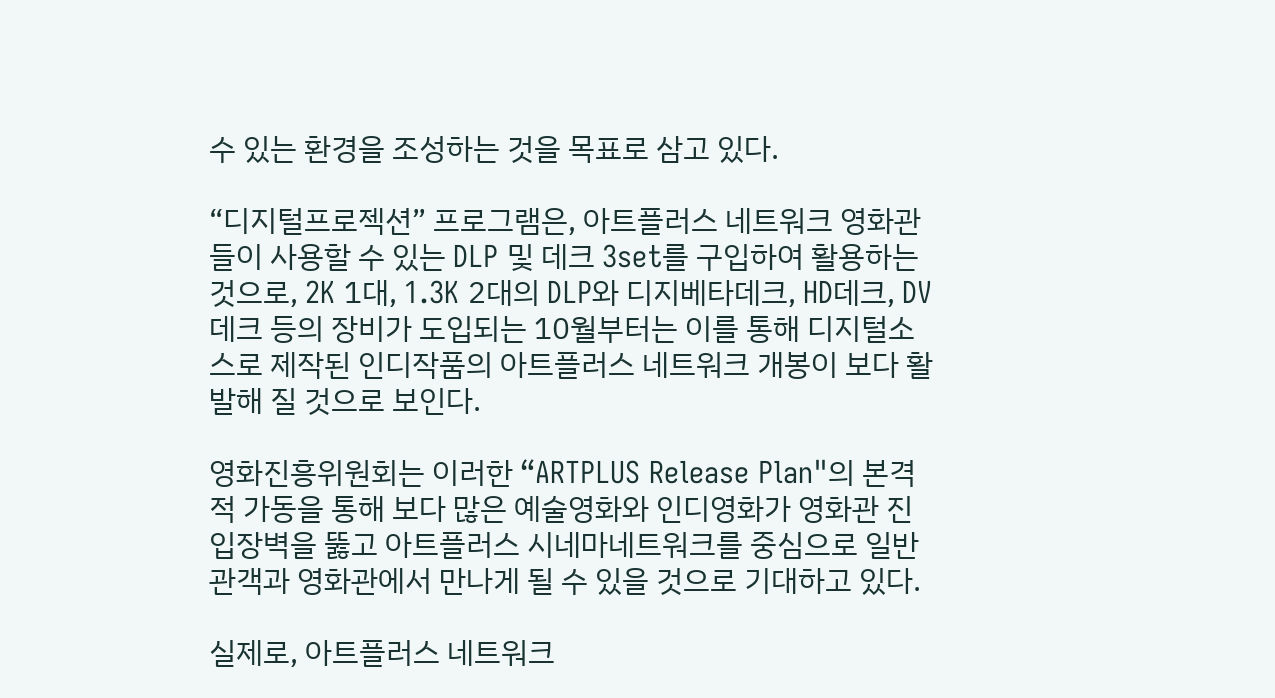수 있는 환경을 조성하는 것을 목표로 삼고 있다.

“디지털프로젝션” 프로그램은, 아트플러스 네트워크 영화관들이 사용할 수 있는 DLP 및 데크 3set를 구입하여 활용하는 것으로, 2K 1대, 1.3K 2대의 DLP와 디지베타데크, HD데크, DV데크 등의 장비가 도입되는 10월부터는 이를 통해 디지털소스로 제작된 인디작품의 아트플러스 네트워크 개봉이 보다 활발해 질 것으로 보인다.

영화진흥위원회는 이러한 “ARTPLUS Release Plan"의 본격적 가동을 통해 보다 많은 예술영화와 인디영화가 영화관 진입장벽을 뚫고 아트플러스 시네마네트워크를 중심으로 일반 관객과 영화관에서 만나게 될 수 있을 것으로 기대하고 있다.

실제로, 아트플러스 네트워크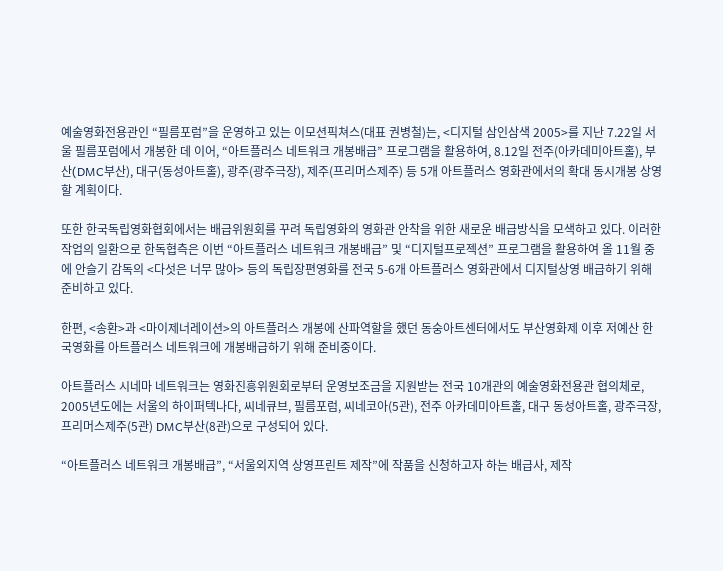예술영화전용관인 “필름포럼”을 운영하고 있는 이모션픽쳐스(대표 권병철)는, <디지털 삼인삼색 2005>를 지난 7.22일 서울 필름포럼에서 개봉한 데 이어, “아트플러스 네트워크 개봉배급” 프로그램을 활용하여, 8.12일 전주(아카데미아트홀), 부산(DMC부산), 대구(동성아트홀), 광주(광주극장), 제주(프리머스제주) 등 5개 아트플러스 영화관에서의 확대 동시개봉 상영할 계획이다.

또한 한국독립영화협회에서는 배급위원회를 꾸려 독립영화의 영화관 안착을 위한 새로운 배급방식을 모색하고 있다. 이러한 작업의 일환으로 한독협측은 이번 “아트플러스 네트워크 개봉배급” 및 “디지털프로젝션” 프로그램을 활용하여 올 11월 중에 안슬기 감독의 <다섯은 너무 많아> 등의 독립장편영화를 전국 5-6개 아트플러스 영화관에서 디지털상영 배급하기 위해 준비하고 있다.

한편, <송환>과 <마이제너레이션>의 아트플러스 개봉에 산파역할을 했던 동숭아트센터에서도 부산영화제 이후 저예산 한국영화를 아트플러스 네트워크에 개봉배급하기 위해 준비중이다.

아트플러스 시네마 네트워크는 영화진흥위원회로부터 운영보조금을 지원받는 전국 10개관의 예술영화전용관 협의체로, 2005년도에는 서울의 하이퍼텍나다, 씨네큐브, 필름포럼, 씨네코아(5관), 전주 아카데미아트홀, 대구 동성아트홀, 광주극장, 프리머스제주(5관) DMC부산(8관)으로 구성되어 있다.

“아트플러스 네트워크 개봉배급”, “서울외지역 상영프린트 제작”에 작품을 신청하고자 하는 배급사, 제작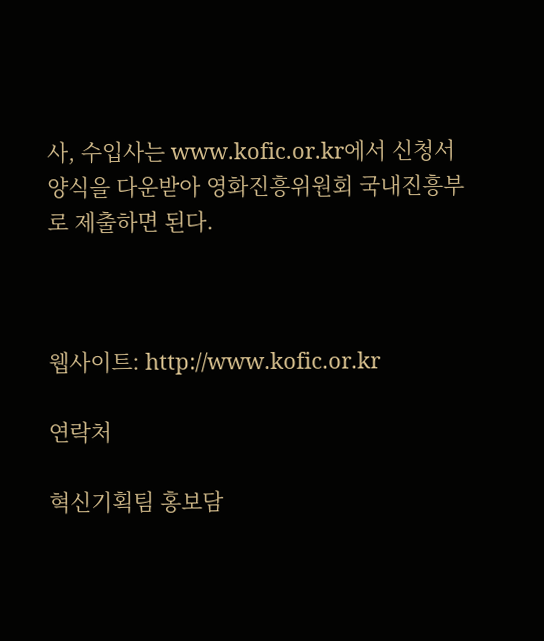사, 수입사는 www.kofic.or.kr에서 신청서 양식을 다운받아 영화진흥위원회 국내진흥부로 제출하면 된다.



웹사이트: http://www.kofic.or.kr

연락처

혁신기획팀 홍보담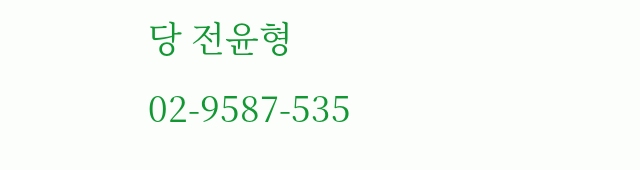당 전윤형 02-9587-535